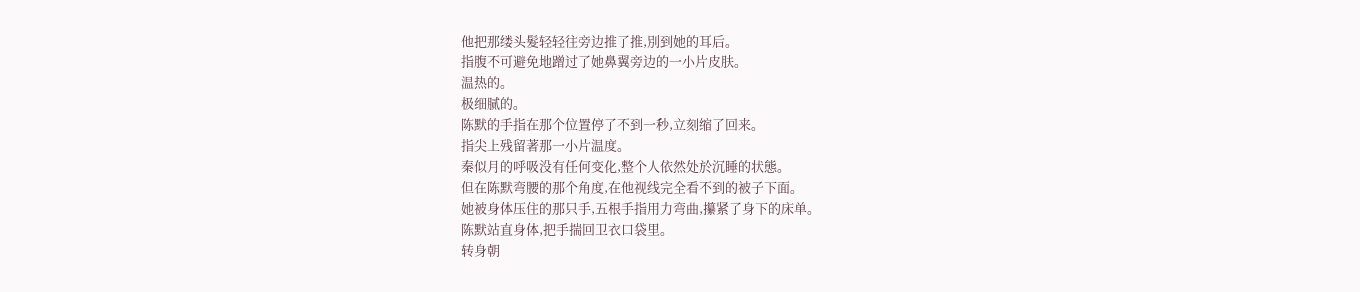他把那缕头髮轻轻往旁边推了推,別到她的耳后。
指腹不可避免地蹭过了她鼻翼旁边的一小片皮肤。
温热的。
极细腻的。
陈默的手指在那个位置停了不到一秒,立刻缩了回来。
指尖上残留著那一小片温度。
秦似月的呼吸没有任何变化,整个人依然处於沉睡的状態。
但在陈默弯腰的那个角度,在他视线完全看不到的被子下面。
她被身体压住的那只手,五根手指用力弯曲,攥紧了身下的床单。
陈默站直身体,把手揣回卫衣口袋里。
转身朝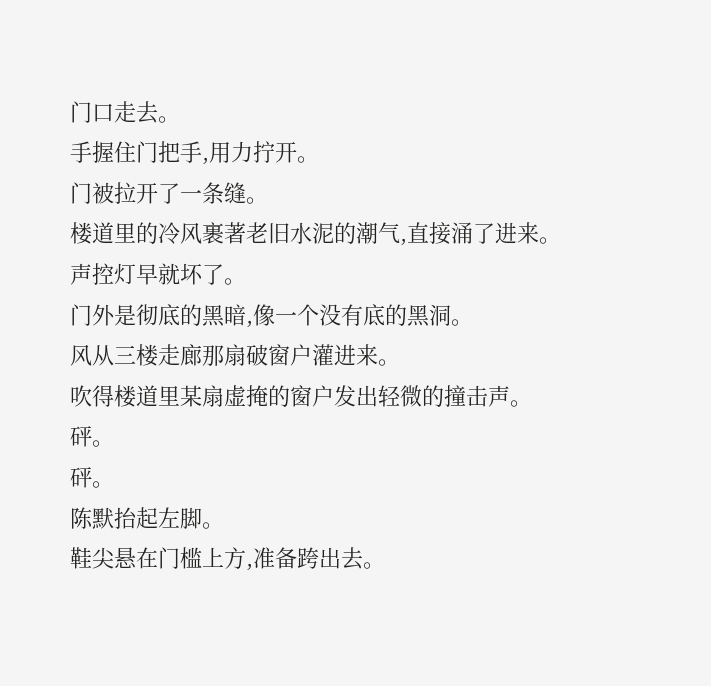门口走去。
手握住门把手,用力拧开。
门被拉开了一条缝。
楼道里的冷风裹著老旧水泥的潮气,直接涌了进来。
声控灯早就坏了。
门外是彻底的黑暗,像一个没有底的黑洞。
风从三楼走廊那扇破窗户灌进来。
吹得楼道里某扇虚掩的窗户发出轻微的撞击声。
砰。
砰。
陈默抬起左脚。
鞋尖悬在门槛上方,准备跨出去。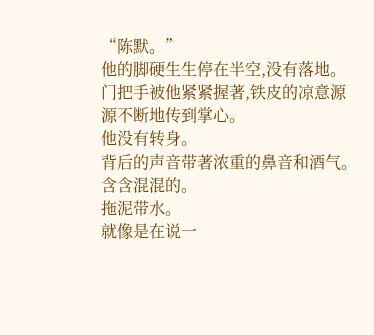“陈默。”
他的脚硬生生停在半空,没有落地。
门把手被他紧紧握著,铁皮的凉意源源不断地传到掌心。
他没有转身。
背后的声音带著浓重的鼻音和酒气。
含含混混的。
拖泥带水。
就像是在说一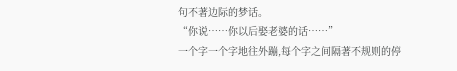句不著边际的梦话。
“你说……你以后娶老婆的话……”
一个字一个字地往外蹦,每个字之间隔著不规则的停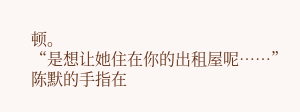顿。
“是想让她住在你的出租屋呢……”
陈默的手指在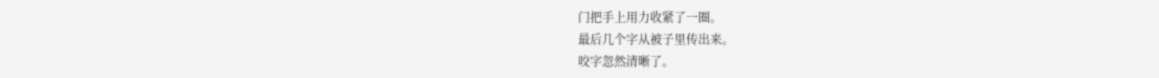门把手上用力收紧了一圈。
最后几个字从被子里传出来。
咬字忽然清晰了。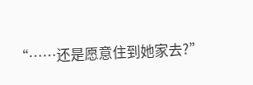“……还是愿意住到她家去?”